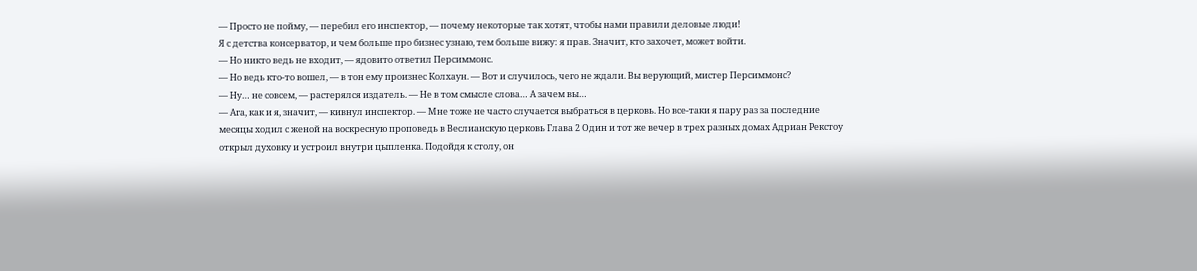— Просто не пойму, — перебил его инспектор, — почему некоторые так хотят, чтобы нами правили деловые люди!
Я с детства консерватор, и чем больше про бизнес узнаю, тем больше вижу: я прав. Значит, кто захочет, может войти.
— Но никто ведь не входит, — ядовито ответил Персиммонс.
— Но ведь кто-то вошел, — в тон ему произнес Колхаун. — Вот и случилось, чего не ждали. Вы верующий, мистер Персиммонс?
— Ну… не совсем, — растерялся издатель. — Не в том смысле слова… А зачем вы…
— Ага, как и я, значит, — кивнул инспектор. — Мне тоже не часто случается выбраться в церковь. Но все-таки я пару раз за последние месяцы ходил с женой на воскресную проповедь в Веслианскую церковь Глава 2 Один и тот же вечер в трех разных домах Адриан Рекстоу открыл духовку и устроил внутри цыпленка. Подойдя к столу, он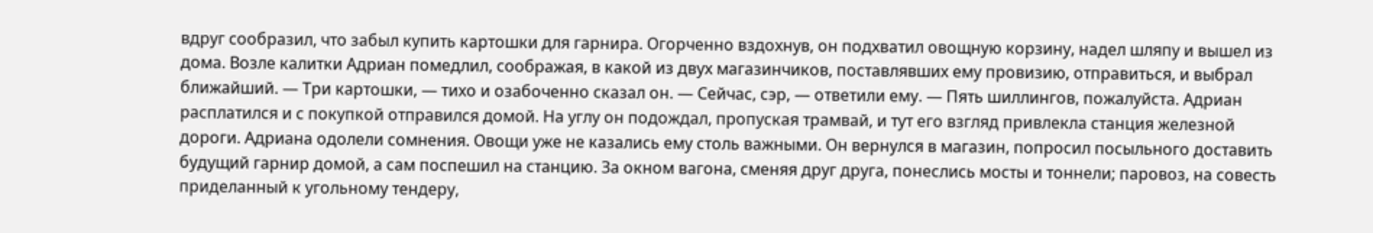вдруг сообразил, что забыл купить картошки для гарнира. Огорченно вздохнув, он подхватил овощную корзину, надел шляпу и вышел из дома. Возле калитки Адриан помедлил, соображая, в какой из двух магазинчиков, поставлявших ему провизию, отправиться, и выбрал ближайший. — Три картошки, — тихо и озабоченно сказал он. — Сейчас, сэр, — ответили ему. — Пять шиллингов, пожалуйста. Адриан расплатился и с покупкой отправился домой. На углу он подождал, пропуская трамвай, и тут его взгляд привлекла станция железной дороги. Адриана одолели сомнения. Овощи уже не казались ему столь важными. Он вернулся в магазин, попросил посыльного доставить будущий гарнир домой, а сам поспешил на станцию. За окном вагона, сменяя друг друга, понеслись мосты и тоннели; паровоз, на совесть приделанный к угольному тендеру,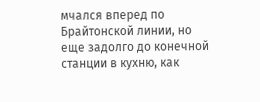мчался вперед по Брайтонской линии, но еще задолго до конечной станции в кухню, как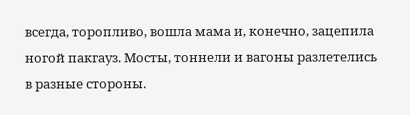всегда, торопливо, вошла мама и, конечно, зацепила ногой пакгауз. Мосты, тоннели и вагоны разлетелись в разные стороны.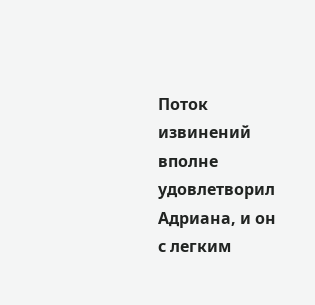Поток извинений вполне удовлетворил Адриана, и он с легким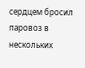сердцем бросил паровоз в нескольких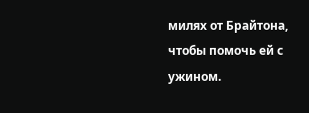милях от Брайтона, чтобы помочь ей с ужином.